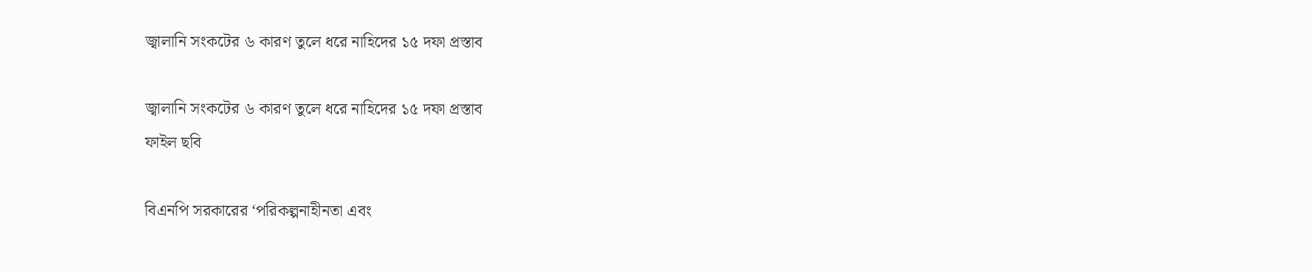জ্বালানি সংকটের ৬ কারণ তুলে ধরে নাহিদের ১৫ দফা প্রস্তাব

জ্বালানি সংকটের ৬ কারণ তুলে ধরে নাহিদের ১৫ দফা প্রস্তাব
ফাইল ছবি

বিএনপি সরকারের ‘পরিকল্পনাহীনতা এবং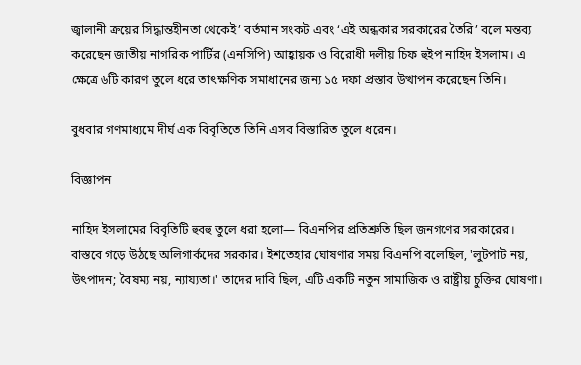জ্বালানী ক্রয়ের সিদ্ধান্তহীনতা থেকেই’ বর্তমান সংকট এবং ‘এই অন্ধকার সরকারের তৈরি’ বলে মন্তব্য করেছেন জাতীয় নাগরিক পার্টির (এনসিপি) আহ্বায়ক ও বিরোধী দলীয় চিফ হুইপ নাহিদ ইসলাম। এ ক্ষেত্রে ৬টি কারণ তুলে ধরে তাৎক্ষণিক সমাধানের জন্য ১৫ দফা প্রস্তাব উত্থাপন করেছেন তিনি।

বুধবার গণমাধ্যমে দীর্ঘ এক বিবৃতিতে তিনি এসব বিস্তারিত তুলে ধরেন।

বিজ্ঞাপন

নাহিদ ইসলামের বিবৃতিটি হুবহু তুলে ধরা হলো— বিএনপির প্রতিশ্রুতি ছিল জনগণের সরকারের। বাস্তবে গড়ে উঠছে অলিগার্কদের সরকার। ইশতেহার ঘোষণার সময় বিএনপি বলেছিল, 'লুটপাট নয়, উৎপাদন; বৈষম্য নয়, ন্যায্যতা।' তাদের দাবি ছিল, এটি একটি নতুন সামাজিক ও রাষ্ট্রীয় চুক্তির ঘোষণা।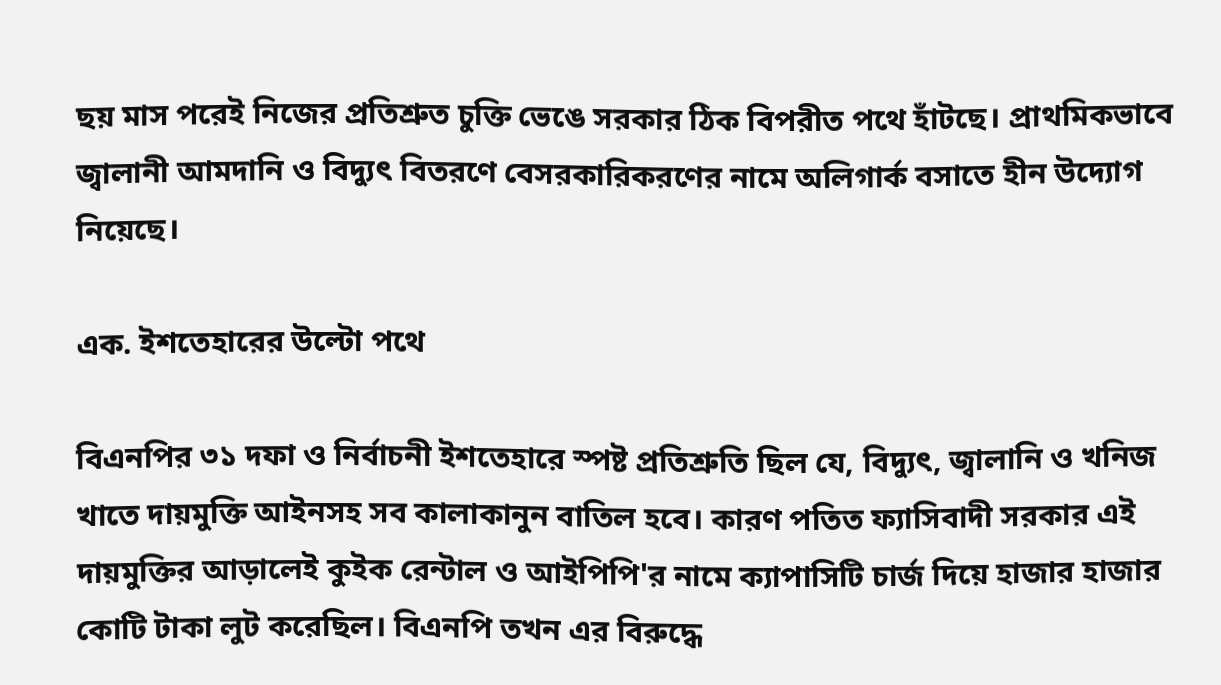ছয় মাস পরেই নিজের প্রতিশ্রুত চুক্তি ভেঙে সরকার ঠিক বিপরীত পথে হাঁটছে। প্রাথমিকভাবে জ্বালানী আমদানি ও বিদ্যুৎ বিতরণে বেসরকারিকরণের নামে অলিগার্ক বসাতে হীন উদ্যোগ নিয়েছে।

এক. ইশতেহারের উল্টো পথে

বিএনপির ৩১ দফা ও নির্বাচনী ইশতেহারে স্পষ্ট প্রতিশ্রুতি ছিল যে, বিদ্যুৎ, জ্বালানি ও খনিজ খাতে দায়মুক্তি আইনসহ সব কালাকানুন বাতিল হবে। কারণ পতিত ফ্যাসিবাদী সরকার এই দায়মুক্তির আড়ালেই কুইক রেন্টাল ও আইপিপি'র নামে ক্যাপাসিটি চার্জ দিয়ে হাজার হাজার কোটি টাকা লুট করেছিল। বিএনপি তখন এর বিরুদ্ধে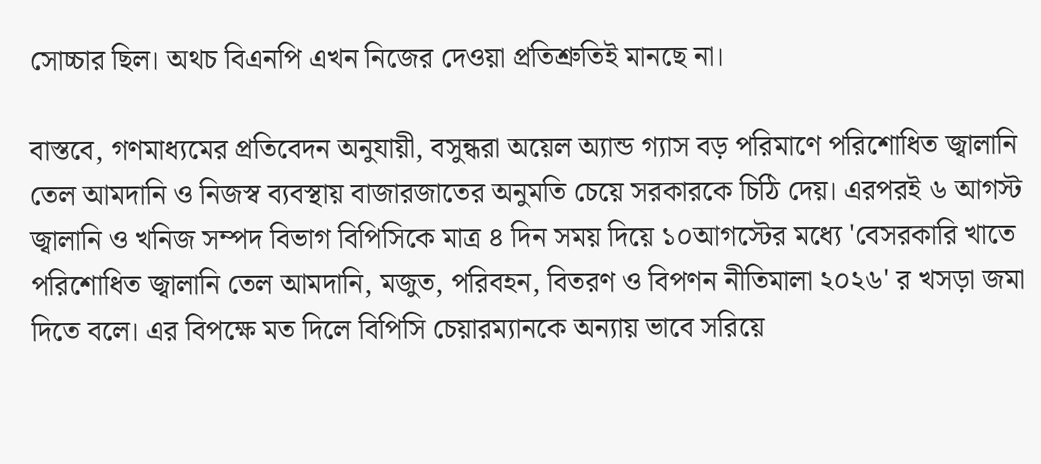সোচ্চার ছিল। অথচ বিএনপি এখন নিজের দেওয়া প্রতিশ্রুতিই মানছে না।

বাস্তবে, গণমাধ্যমের প্রতিবেদন অনুযায়ী, বসুন্ধরা অয়েল অ্যান্ড গ্যাস বড় পরিমাণে পরিশোধিত জ্বালানি তেল আমদানি ও নিজস্ব ব্যবস্থায় বাজারজাতের অনুমতি চেয়ে সরকারকে চিঠি দেয়। এরপরই ৬ আগস্ট জ্বালানি ও খনিজ সম্পদ বিভাগ বিপিসিকে মাত্র ৪ দিন সময় দিয়ে ১০আগস্টের মধ্যে 'বেসরকারি খাতে পরিশোধিত জ্বালানি তেল আমদানি, মজুত, পরিবহন, বিতরণ ও বিপণন নীতিমালা ২০২৬' র খসড়া জমা দিতে বলে। এর বিপক্ষে মত দিলে বিপিসি চেয়ারম্যানকে অন্যায় ভাবে সরিয়ে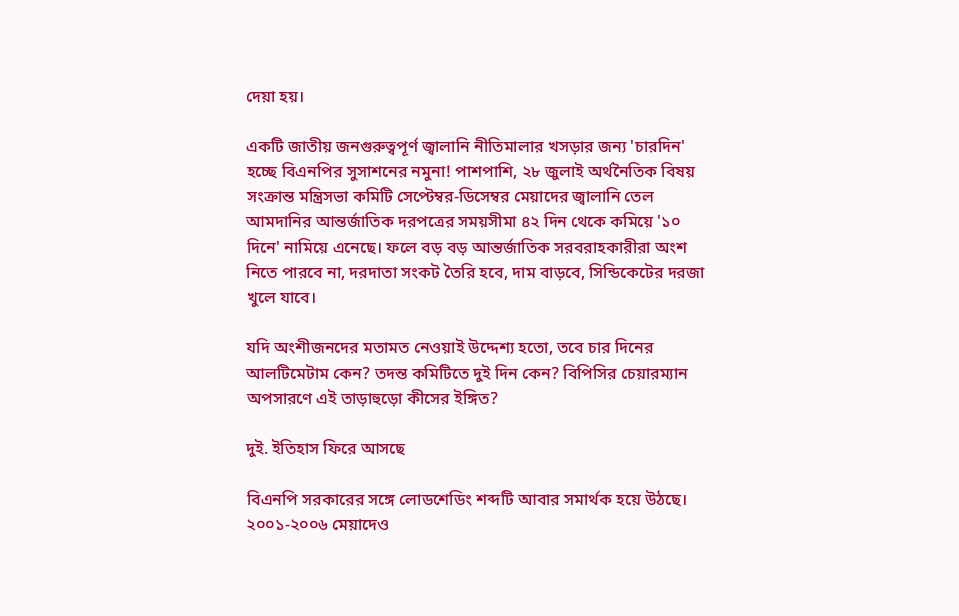দেয়া হয়।

একটি জাতীয় জনগুরুত্বপূর্ণ জ্বালানি নীতিমালার খসড়ার জন্য 'চারদিন' হচ্ছে বিএনপির সুসাশনের নমুনা! পাশপাশি, ২৮ জুলাই অর্থনৈতিক বিষয় সংক্রান্ত মন্ত্রিসভা কমিটি সেপ্টেম্বর-ডিসেম্বর মেয়াদের জ্বালানি তেল আমদানির আন্তর্জাতিক দরপত্রের সময়সীমা ৪২ দিন থেকে কমিয়ে '১০ দিনে' নামিয়ে এনেছে। ফলে বড় বড় আন্তর্জাতিক সরবরাহকারীরা অংশ নিতে পারবে না, দরদাতা সংকট তৈরি হবে, দাম বাড়বে, সিন্ডিকেটের দরজা খুলে যাবে।

যদি অংশীজনদের মতামত নেওয়াই উদ্দেশ্য হতো, তবে চার দিনের আলটিমেটাম কেন? তদন্ত কমিটিতে দুই দিন কেন? বিপিসির চেয়ারম্যান অপসারণে এই তাড়াহুড়ো কীসের ইঙ্গিত?

দুই. ইতিহাস ফিরে আসছে

বিএনপি সরকারের সঙ্গে লোডশেডিং শব্দটি আবার সমার্থক হয়ে উঠছে। ২০০১-২০০৬ মেয়াদেও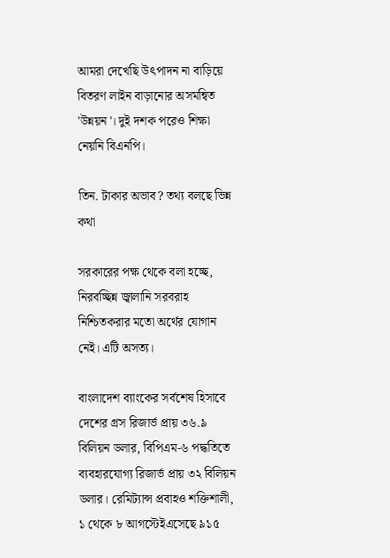আমরা দেখেছি উৎপাদন না বাড়িয়ে বিতরণ লাইন বাড়ানোর অসমন্বিত 'উন্নয়ন'। দুই দশক পরেও শিক্ষা নেয়নি বিএনপি।

তিন. টাকার অভাব? তথ্য বলছে ভিন্ন কথা

সরকারের পক্ষ থেকে বলা হচ্ছে, নিরবচ্ছিন্ন জ্বালানি সরবরাহ নিশ্চিতকরার মতো অর্থের যোগান নেই। এটি অসত্য।

বাংলাদেশ ব্যাংকের সর্বশেষ হিসাবে দেশের গ্রস রিজার্ভ প্রায় ৩৬.৯ বিলিয়ন ডলার, বিপিএম-৬ পদ্ধতিতে ব্যবহারযোগ্য রিজার্ভ প্রায় ৩২ বিলিয়ন ডলার। রেমিট্যান্স প্রবাহও শক্তিশালী, ১ থেকে ৮ আগস্টেইএসেছে ৯১৫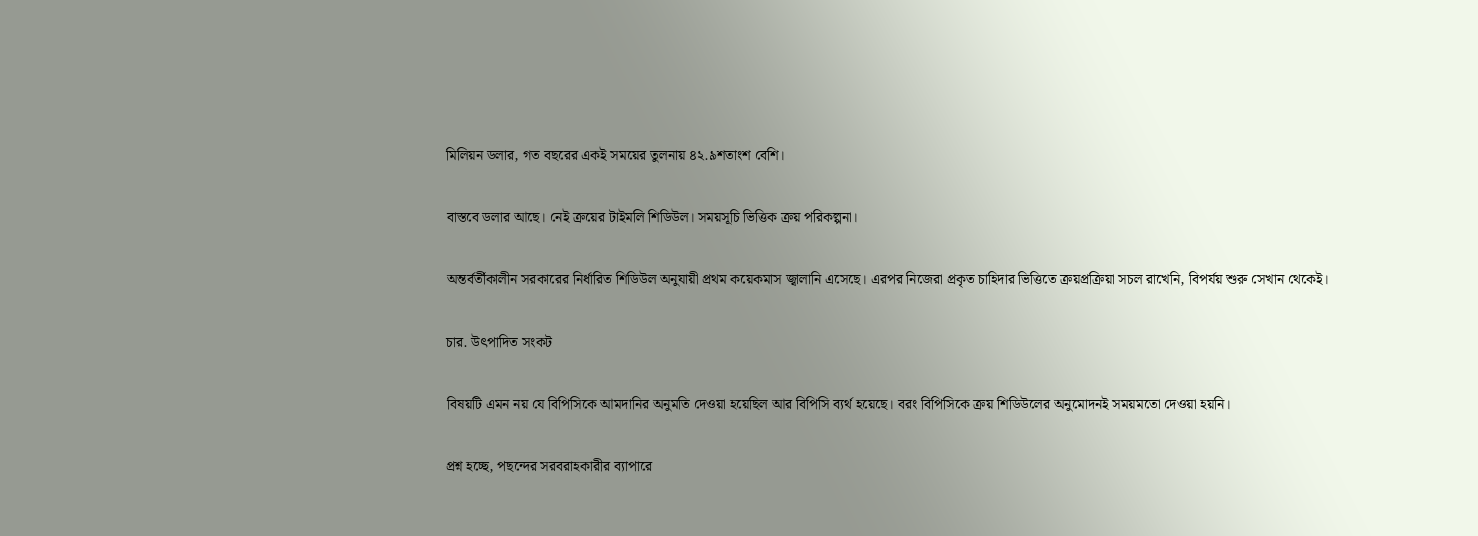মিলিয়ন ডলার, গত বছরের একই সময়ের তুলনায় ৪২.৯শতাংশ বেশি।

বাস্তবে ডলার আছে। নেই ক্রয়ের টাইমলি শিডিউল। সময়সূচি ভিত্তিক ক্রয় পরিকল্পনা।

অন্তর্বর্তীকালীন সরকারের নির্ধারিত শিডিউল অনুযায়ী প্রথম কয়েকমাস জ্বালানি এসেছে। এরপর নিজেরা প্রকৃত চাহিদার ভিত্তিতে ক্রয়প্রক্রিয়া সচল রাখেনি, বিপর্যয় শুরু সেখান থেকেই।

চার. উৎপাদিত সংকট

বিষয়টি এমন নয় যে বিপিসিকে আমদানির অনুমতি দেওয়া হয়েছিল আর বিপিসি ব্যর্থ হয়েছে। বরং বিপিসিকে ক্রয় শিডিউলের অনুমোদনই সময়মতো দেওয়া হয়নি।

প্রশ্ন হচ্ছে, পছন্দের সরবরাহকারীর ব্যাপারে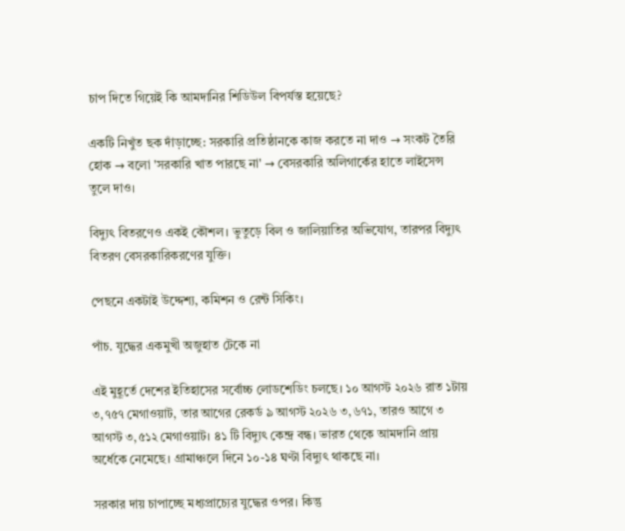চাপ দিতে গিয়েই কি আমদানির শিডিউল বিপর্যস্ত হয়েছে?

একটি নিখুঁত ছক দাঁড়াচ্ছে: সরকারি প্রতিষ্ঠানকে কাজ করতে না দাও → সংকট তৈরি হোক → বলো 'সরকারি খাত পারছে না' → বেসরকারি অলিগার্কের হাতে লাইসেন্স তুলে দাও।

বিদ্যুৎ বিতরণেও একই কৌশল। ভুতুড়ে বিল ও জালিয়াতির অভিযোগ, তারপর বিদ্যুৎ বিতরণ বেসরকারিকরণের যুক্তি।

পেছনে একটাই উদ্দেশ্য, কমিশন ও রেন্ট সিকিং।

পাঁচ. যুদ্ধের একমুখী অজুহাত টেকে না

এই মুহূর্তে দেশের ইতিহাসের সর্বোচ্চ লোডশেডিং চলছে। ১০ আগস্ট ২০২৬ রাত ১টায় ৩,৭৫৭ মেগাওয়াট, তার আগের রেকর্ড ৯ আগস্ট ২০২৬ ৩,৬৭১, তারও আগে ৩ আগস্ট ৩,৫১২ মেগাওয়াট। ৪১ টি বিদ্যুৎ কেন্দ্র বন্ধ। ভারত থেকে আমদানি প্রায় অর্ধেকে নেমেছে। গ্রামাঞ্চলে দিনে ১০-১৪ ঘণ্টা বিদ্যুৎ থাকছে না।

সরকার দায় চাপাচ্ছে মধ্যপ্রাচ্যের যুদ্ধের ওপর। কিন্তু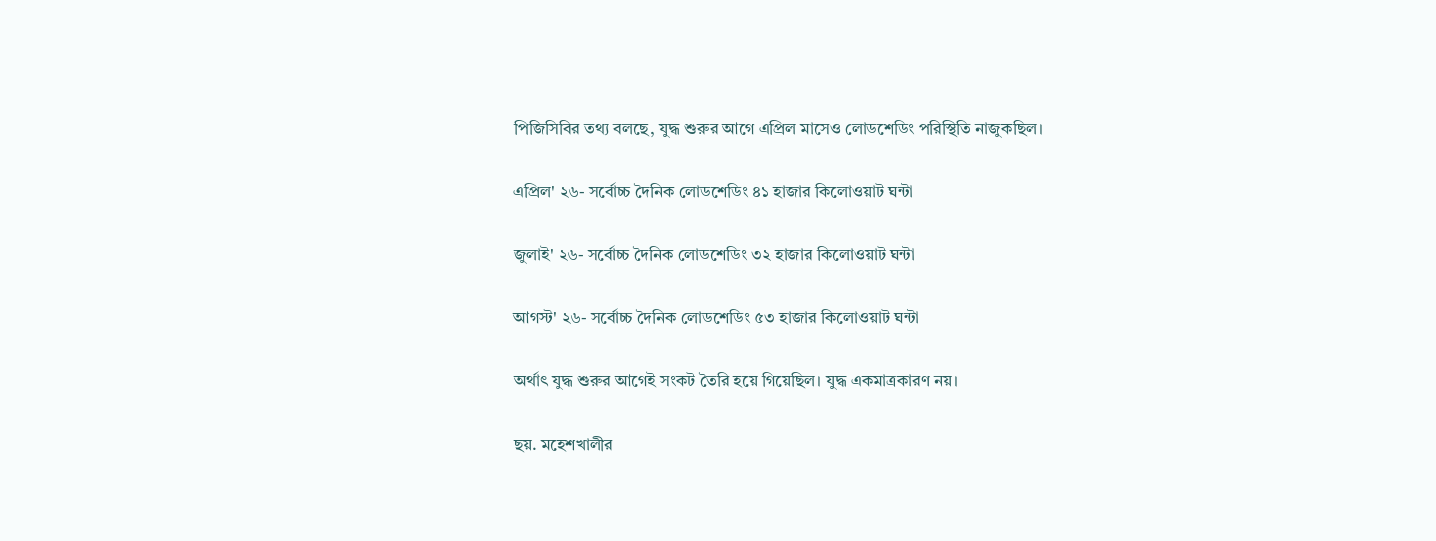পিজিসিবির তথ্য বলছে, যুদ্ধ শুরুর আগে এপ্রিল মাসেও লোডশেডিং পরিস্থিতি নাজুকছিল।

এপ্রিল' ২৬- সর্বোচ্চ দৈনিক লোডশেডিং ৪১ হাজার কিলোওয়াট ঘন্টা

জুলাই' ২৬- সর্বোচ্চ দৈনিক লোডশেডিং ৩২ হাজার কিলোওয়াট ঘন্টা

আগস্ট' ২৬- সর্বোচ্চ দৈনিক লোডশেডিং ৫৩ হাজার কিলোওয়াট ঘন্টা

অর্থাৎ যুদ্ধ শুরুর আগেই সংকট তৈরি হয়ে গিয়েছিল। যুদ্ধ একমাত্রকারণ নয়।

ছয়. মহেশখালীর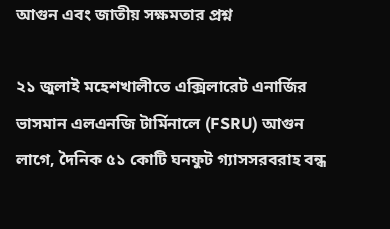আগুন এবং জাতীয় সক্ষমতার প্রশ্ন

২১ জুলাই মহেশখালীতে এক্সিলারেট এনার্জির ভাসমান এলএনজি টার্মিনালে (FSRU) আগুন লাগে, দৈনিক ৫১ কোটি ঘনফুট গ্যাসসরবরাহ বন্ধ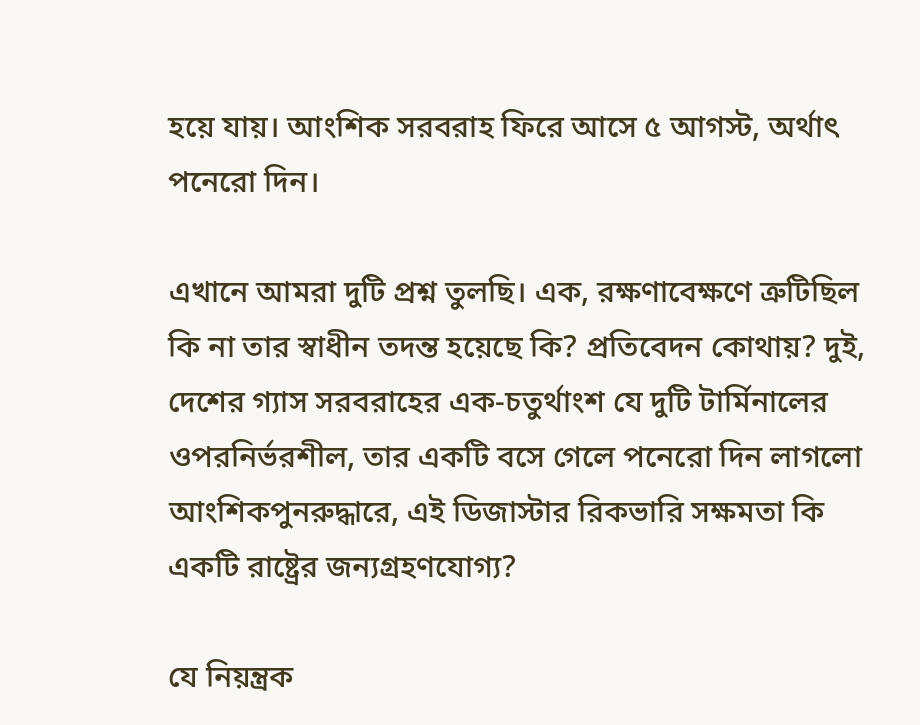হয়ে যায়। আংশিক সরবরাহ ফিরে আসে ৫ আগস্ট, অর্থাৎ পনেরো দিন।

এখানে আমরা দুটি প্রশ্ন তুলছি। এক, রক্ষণাবেক্ষণে ত্রুটিছিল কি না তার স্বাধীন তদন্ত হয়েছে কি? প্রতিবেদন কোথায়? দুই, দেশের গ্যাস সরবরাহের এক-চতুর্থাংশ যে দুটি টার্মিনালের ওপরনির্ভরশীল, তার একটি বসে গেলে পনেরো দিন লাগলো আংশিকপুনরুদ্ধারে, এই ডিজাস্টার রিকভারি সক্ষমতা কি একটি রাষ্ট্রের জন্যগ্রহণযোগ্য?

যে নিয়ন্ত্রক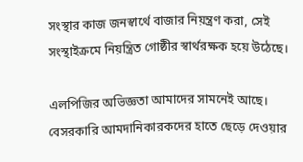সংস্থার কাজ জনস্বার্থে বাজার নিয়ন্ত্রণ করা, সেই সংস্থাইক্রমে নিয়ন্ত্রিত গোষ্ঠীর স্বার্থরক্ষক হয়ে উঠেছে।

এলপিজির অভিজ্ঞতা আমাদের সামনেই আছে। বেসরকারি আমদানিকারকদের হাতে ছেড়ে দেওয়ার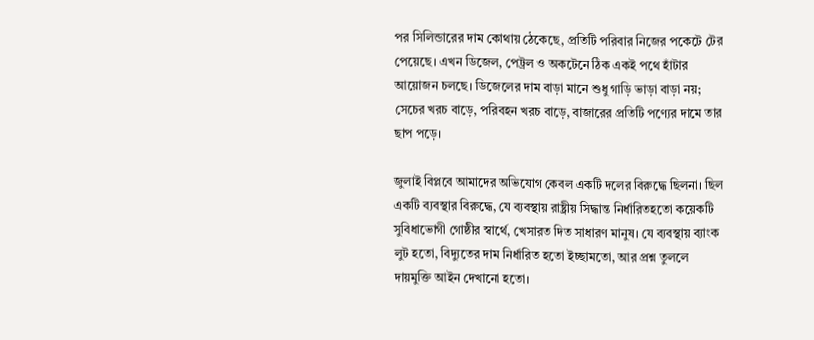পর সিলিন্ডারের দাম কোথায় ঠেকেছে, প্রতিটি পরিবার নিজের পকেটে টের পেয়েছে। এখন ডিজেল, পেট্রল ও অকটেনে ঠিক একই পথে হাঁটার আয়োজন চলছে। ডিজেলের দাম বাড়া মানে শুধু গাড়ি ভাড়া বাড়া নয়; সেচের খরচ বাড়ে, পরিবহন খরচ বাড়ে, বাজারের প্রতিটি পণ্যের দামে তার ছাপ পড়ে।

জুলাই বিপ্লবে আমাদের অভিযোগ কেবল একটি দলের বিরুদ্ধে ছিলনা। ছিল একটি ব্যবস্থার বিরুদ্ধে, যে ব্যবস্থায় রাষ্ট্রীয় সিদ্ধান্ত নির্ধারিতহতো কয়েকটি সুবিধাভোগী গোষ্ঠীর স্বার্থে, খেসারত দিত সাধারণ মানুষ। যে ব্যবস্থায় ব্যাংক লুট হতো, বিদ্যুতের দাম নির্ধারিত হতো ইচ্ছামতো, আর প্রশ্ন তুললে দায়মুক্তি আইন দেখানো হতো।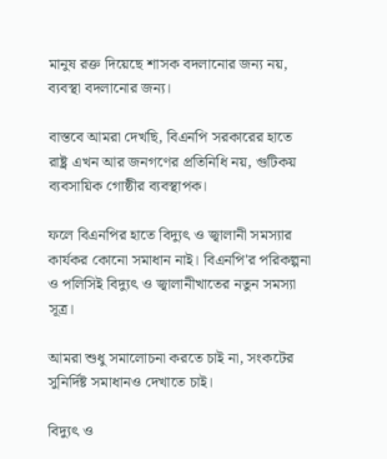মানুষ রক্ত দিয়েছে শাসক বদলানোর জন্য নয়, ব্যবস্থা বদলানোর জন্য।

বাস্তবে আমরা দেখছি, বিএনপি সরকারের হাতে রাষ্ট্র এখন আর জনগণের প্রতিনিধি নয়, গুটিকয় ব্যবসায়িক গোষ্ঠীর ব্যবস্থাপক।

ফলে বিএনপির হাতে বিদ্যুৎ ও জ্বালানী সমস্যার কার্যকর কোনো সমাধান নাই। বিএনপি'র পরিকল্পনা ও পলিসিই বিদ্যুৎ ও জ্বালানীখাতের নতুন সমস্যা সূত্র।

আমরা শুধু সমালোচনা করতে চাই না, সংকটের সুনির্দিষ্ট সমাধানও দেখাতে চাই।

বিদ্যুৎ ও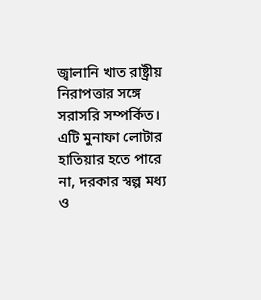জ্বালানি খাত রাষ্ট্রীয় নিরাপত্তার সঙ্গে সরাসরি সম্পর্কিত। এটি মুনাফা লোটার হাতিয়ার হতে পারে না, দরকার স্বল্প মধ্য ও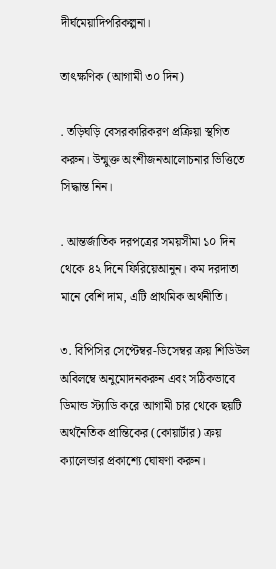দীর্ঘমেয়াদিপরিকল্পনা।

তাৎক্ষণিক (আগামী ৩০ দিন)

. তড়িঘড়ি বেসরকারিকরণ প্রক্রিয়া স্থগিত করুন। উন্মুক্ত অংশীজনআলোচনার ভিত্তিতে সিদ্ধান্ত নিন।

. আন্তর্জাতিক দরপত্রের সময়সীমা ১০ দিন থেকে ৪২ দিনে ফিরিয়েআনুন। কম দরদাতা মানে বেশি দাম, এটি প্রাথমিক অর্থনীতি।

৩. বিপিসির সেপ্টেম্বর-ডিসেম্বর ক্রয় শিডিউল অবিলম্বে অনুমোদনকরুন এবং সঠিকভাবে ডিমান্ড স্ট্যাডি করে আগামী চার থেকে ছয়টি অর্থনৈতিক প্রান্তিকের (কোয়ার্টার) ক্রয় ক্যালেন্ডার প্রকাশ্যে ঘোষণা করুন।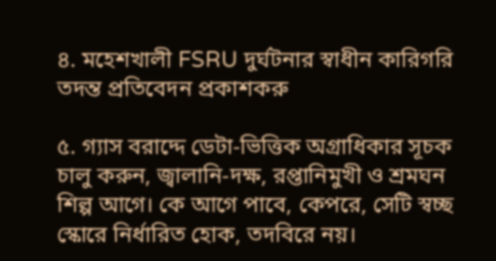৪. মহেশখালী FSRU দুর্ঘটনার স্বাধীন কারিগরি তদন্ত প্রতিবেদন প্রকাশকরু

৫. গ্যাস বরাদ্দে ডেটা-ভিত্তিক অগ্রাধিকার সূচক চালু করুন, জ্বালানি-দক্ষ, রপ্তানিমুখী ও শ্রমঘন শিল্প আগে। কে আগে পাবে, কেপরে, সেটি স্বচ্ছ স্কোরে নির্ধারিত হোক, তদবিরে নয়।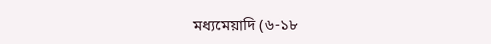মধ্যমেয়াদি (৬-১৮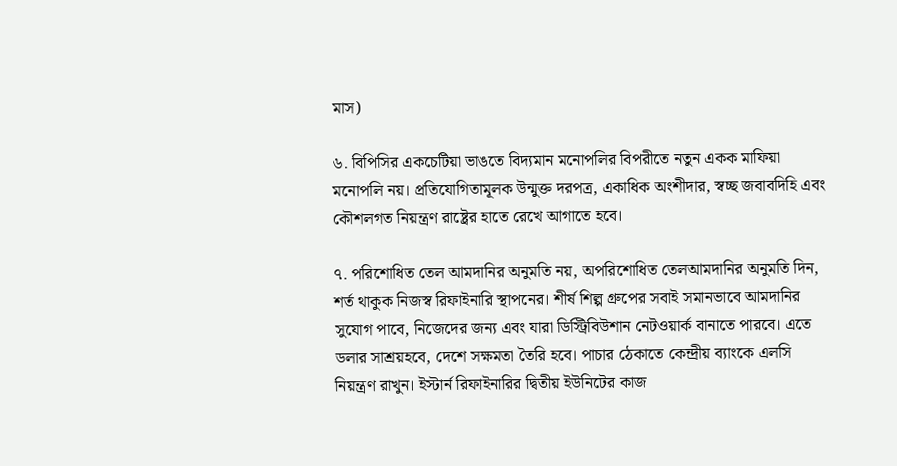মাস)

৬. বিপিসির একচেটিয়া ভাঙতে বিদ্যমান মনোপলির বিপরীতে নতুন একক মাফিয়া মনোপলি নয়। প্রতিযোগিতামূলক উন্মুক্ত দরপত্র, একাধিক অংশীদার, স্বচ্ছ জবাবদিহি এবং কৌশলগত নিয়ন্ত্রণ রাষ্ট্রের হাতে রেখে আগাতে হবে।

৭. পরিশোধিত তেল আমদানির অনুমতি নয়, অপরিশোধিত তেলআমদানির অনুমতি দিন, শর্ত থাকুক নিজস্ব রিফাইনারি স্থাপনের। শীর্ষ শিল্প গ্রুপের সবাই সমানভাবে আমদানির সুযোগ পাবে, নিজেদের জন্য এবং যারা ডিস্ট্রিবিউশান নেটওয়ার্ক বানাতে পারবে। এতে ডলার সাশ্রয়হবে, দেশে সক্ষমতা তৈরি হবে। পাচার ঠেকাতে কেন্দ্রীয় ব্যাংকে এলসি নিয়ন্ত্রণ রাখুন। ইস্টার্ন রিফাইনারির দ্বিতীয় ইউনিটের কাজ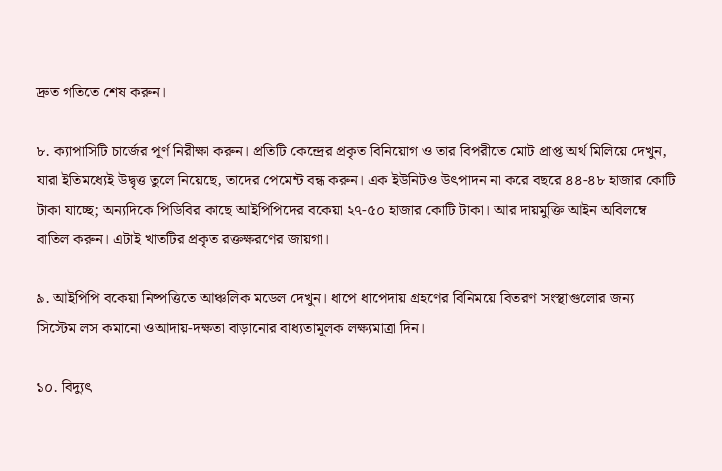দ্রুত গতিতে শেষ করুন।

৮. ক্যাপাসিটি চার্জের পূর্ণ নিরীক্ষা করুন। প্রতিটি কেন্দ্রের প্রকৃত বিনিয়োগ ও তার বিপরীতে মোট প্রাপ্ত অর্থ মিলিয়ে দেখুন, যারা ইতিমধ্যেই উদ্বৃত্ত তুলে নিয়েছে, তাদের পেমেন্ট বন্ধ করুন। এক ইউনিটও উৎপাদন না করে বছরে ৪৪-৪৮ হাজার কোটি টাকা যাচ্ছে; অন্যদিকে পিডিবির কাছে আইপিপিদের বকেয়া ২৭-৫০ হাজার কোটি টাকা। আর দায়মুক্তি আইন অবিলম্বে বাতিল করুন। এটাই খাতটির প্রকৃত রক্তক্ষরণের জায়গা।

৯. আইপিপি বকেয়া নিষ্পত্তিতে আঞ্চলিক মডেল দেখুন। ধাপে ধাপেদায় গ্রহণের বিনিময়ে বিতরণ সংস্থাগুলোর জন্য সিস্টেম লস কমানো ওআদায়-দক্ষতা বাড়ানোর বাধ্যতামূলক লক্ষ্যমাত্রা দিন।

১০. বিদ্যুৎ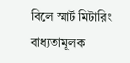বিলে স্মার্ট মিটারিং বাধ্যতামূলক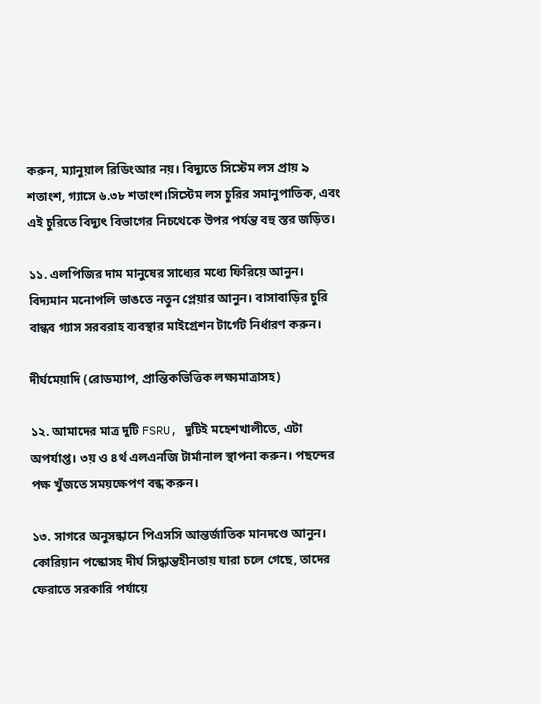করুন, ম্যানুয়াল রিডিংআর নয়। বিদ্যুতে সিস্টেম লস প্রায় ৯ শতাংশ, গ্যাসে ৬.৩৮ শতাংশ।সিস্টেম লস চুরির সমানুপাতিক, এবং এই চুরিতে বিদ্যুৎ বিভাগের নিচথেকে উপর পর্যন্ত বহু স্তর জড়িত।

১১. এলপিজির দাম মানুষের সাধ্যের মধ্যে ফিরিয়ে আনুন। বিদ্যমান মনোপলি ভাঙতে নতুন প্লেয়ার আনুন। বাসাবাড়ির চুরি বান্ধব গ্যাস সরবরাহ ব্যবস্থার মাইগ্রেশন টার্গেট নির্ধারণ করুন।

দীর্ঘমেয়াদি (রোডম্যাপ, প্রান্তিকভিত্তিক লক্ষ্যমাত্রাসহ)

১২. আমাদের মাত্র দুটি FSRU, দুটিই মহেশখালীতে, এটা অপর্যাপ্ত। ৩য় ও ৪র্থ এলএনজি টার্মানাল স্থাপনা করুন। পছন্দের পক্ষ খুঁজতে সময়ক্ষেপণ বন্ধ করুন।

১৩. সাগরে অনুসন্ধানে পিএসসি আন্তর্জাতিক মানদণ্ডে আনুন। কোরিয়ান পস্কোসহ দীর্ঘ সিদ্ধান্তহীনতায় যারা চলে গেছে, তাদের ফেরাতে সরকারি পর্যায়ে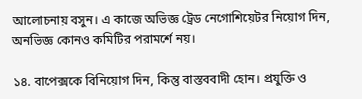আলোচনায় বসুন। এ কাজে অভিজ্ঞ ট্রেড নেগোশিয়েটর নিয়োগ দিন, অনভিজ্ঞ কোনও কমিটির পরামর্শে নয়।

১৪. বাপেক্সকে বিনিয়োগ দিন, কিন্তু বাস্তববাদী হোন। প্রযুক্তি ও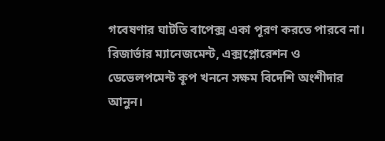গবেষণার ঘাটতি বাপেক্স একা পূরণ করতে পারবে না। রিজার্ভার ম্যানেজমেন্ট, এক্সপ্লোরেশন ও ডেভেলপমেন্ট কূপ খননে সক্ষম বিদেশি অংশীদার আনুন।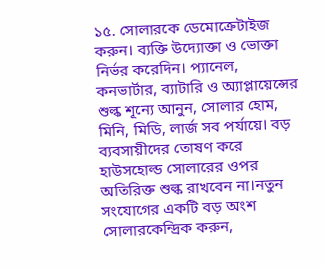১৫. সোলারকে ডেমোক্রেটাইজ করুন। ব্যক্তি উদ্যোক্তা ও ভোক্তা নির্ভর করেদিন। প্যানেল, কনভার্টার, ব্যাটারি ও অ্যাপ্লায়েন্সের শুল্ক শূন্যে আনুন, সোলার হোম, মিনি, মিডি, লার্জ সব পর্যায়ে। বড় ব্যবসায়ীদের তোষণ করে হাউসহোল্ড সোলারের ওপর অতিরিক্ত শুল্ক রাখবেন না।নতুন সংযোগের একটি বড় অংশ সোলারকেন্দ্রিক করুন,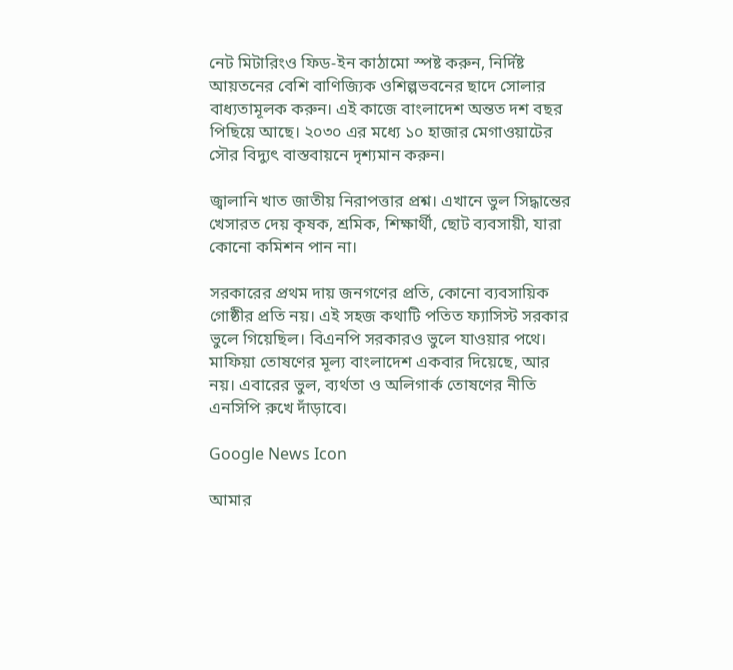নেট মিটারিংও ফিড-ইন কাঠামো স্পষ্ট করুন, নির্দিষ্ট আয়তনের বেশি বাণিজ্যিক ওশিল্পভবনের ছাদে সোলার বাধ্যতামূলক করুন। এই কাজে বাংলাদেশ অন্তত দশ বছর পিছিয়ে আছে। ২০৩০ এর মধ্যে ১০ হাজার মেগাওয়াটের সৌর বিদ্যুৎ বাস্তবায়নে দৃশ্যমান করুন।

জ্বালানি খাত জাতীয় নিরাপত্তার প্রশ্ন। এখানে ভুল সিদ্ধান্তের খেসারত দেয় কৃষক, শ্রমিক, শিক্ষার্থী, ছোট ব্যবসায়ী, যারা কোনো কমিশন পান না।

সরকারের প্রথম দায় জনগণের প্রতি, কোনো ব্যবসায়িক গোষ্ঠীর প্রতি নয়। এই সহজ কথাটি পতিত ফ্যাসিস্ট সরকার ভুলে গিয়েছিল। বিএনপি সরকারও ভুলে যাওয়ার পথে। মাফিয়া তোষণের মূল্য বাংলাদেশ একবার দিয়েছে, আর নয়। এবারের ভুল, ব্যর্থতা ও অলিগার্ক তোষণের নীতি এনসিপি রুখে দাঁড়াবে।

Google News Icon

আমার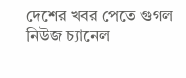দেশের খবর পেতে গুগল নিউজ চ্যানেল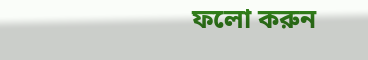ফলো করুন